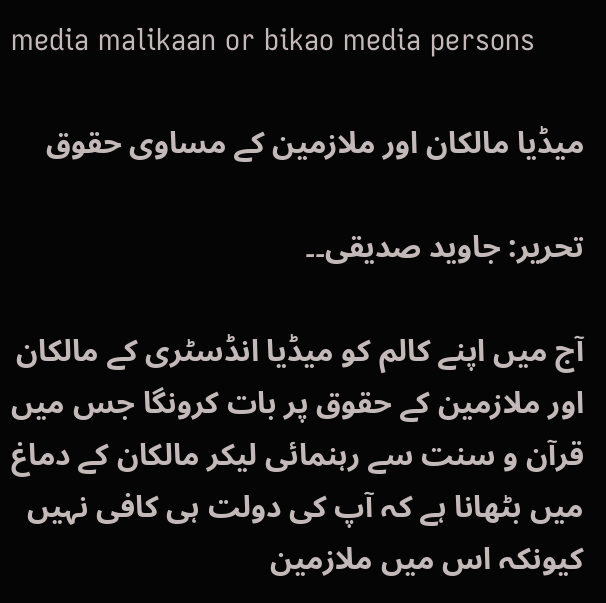media malikaan or bikao media persons

میڈیا مالکان اور ملازمین کے مساوی حقوق

تحریر: جاوید صدیقی۔۔

آج میں اپنے کالم کو میڈیا انڈسٹری کے مالکان اور ملازمین کے حقوق پر بات کرونگا جس میں قرآن و سنت سے رہنمائی لیکر مالکان کے دماغ میں بٹھانا ہے کہ آپ کی دولت ہی کافی نہیں کیونکہ اس میں ملازمین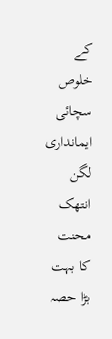کے خلوص سچائی ایمانداری لگن انتھک محنت کا بہت بڑا حصہ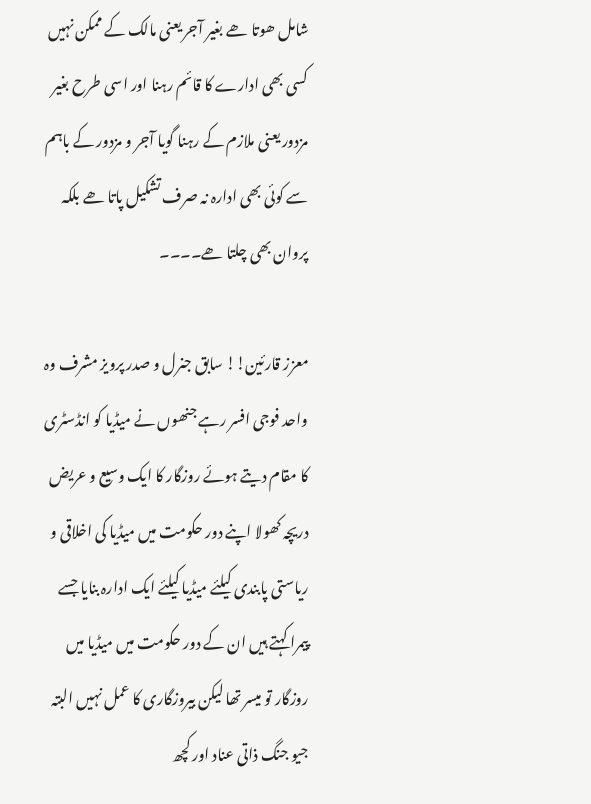شامل ھوتا ھے بغیر آجر یعنی مالک کے ممکن نہیں کسی بھی ادارے کا قائم رہنا اور اسی طرح بغیر مزدور یعنی ملازم کے رہنا گویا آجر و مزدور کے باہم سے کوئی بھی ادارہ نہ صرف تشکیل پاتا ھے بلکہ پروان بھی چلتا ھے۔۔۔۔

معزز قارئین!! سابق جنرل و صدر پرویز مشرف وہ واحد فوجی افسر رہے جنھوں نے میڈیا کو انڈسٹری کا مقام دیتے ہوئے روزگار کا ایک وسیع و عریض دریچہ کھولا اپنے دور حکومت میں میڈیا کی اخلاقی و ریاستی پابندی کیلئے میڈیا کیلئے ایک ادارہ بنایا جسے پیمرا کہتے ہیں ان کے دور حکومت میں میڈیا میں روزگار تو میسر تھا لیکن بیروزگاری کا عمل نہیں البتہ جیو جنگ ذاتی عناد اور کچھ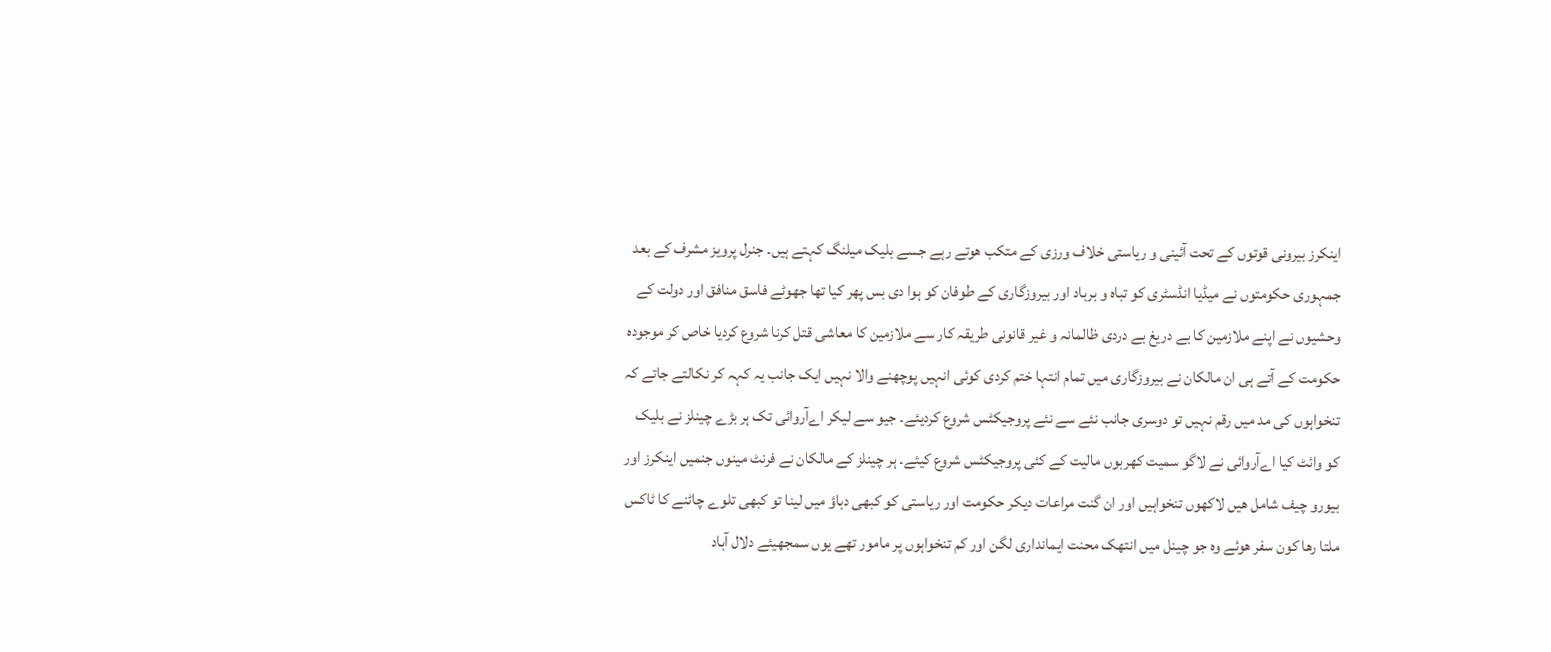اینکرز بیرونی قوتوں کے تحت آئینی و ریاستی خلاف ورزی کے متکب ھوتے رہے جسے بلیک میلنگ کہتے ہیں۔ جنرل پرویز مشرف کے بعد جمہوری حکومتوں نے میڈیا انڈسٹری کو تباہ و برباد اور بیروزگاری کے طوفان کو ہوا دی بس پھر کیا تھا جھوٹے فاسق منافق اور دولت کے وحشیوں نے اپنے ملازمین کا بے دریغ بے دردی ظالمانہ و غیر قانونی طریقہ کار سے ملازمین کا معاشی قتل کرنا شروع کردیا خاص کر موجودہ حکومت کے آتے ہی ان مالکان نے بیروزگاری میں تمام انتہا ختم کردی کوئی انہیں پوچھنے والا نہیں ایک جانب یہ کہہ کر نکالتے جاتے کہ تنخواہوں کی مد میں رقم نہیں تو دوسری جانب نئے سے نئے پروجیکٹس شروع کردیئے۔ جیو سے لیکر اےآروائی تک ہر بڑے چینلز نے بلیک کو وائٹ کیا اےآروائی نے لاگو سمیت کھربوں مالیت کے کئی پروجیکٹس شروع کیئے۔ ہر چینلز کے مالکان نے فرنٹ مینوں جنمیں اینکرز اور بیورو چیف شامل ھیں لاکھوں تنخواہیں اور ان گنت مراعات دیکر حکومت اور ریاستی کو کبھی دباؤ میں لینا تو کبھی تلوے چاٹنے کا ٹاکس ملتا رھا کون سفر ھوئے وہ جو چینل میں انتھک محنت ایمانداری لگن اور کم تنخواہوں پر مامور تھے یوں سمجھیئے دلال آباد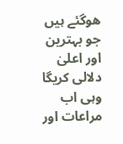ھوگئے ہیں جو بہترین اور اعلیٰ دلالی کریگا وہی اب مراعات اور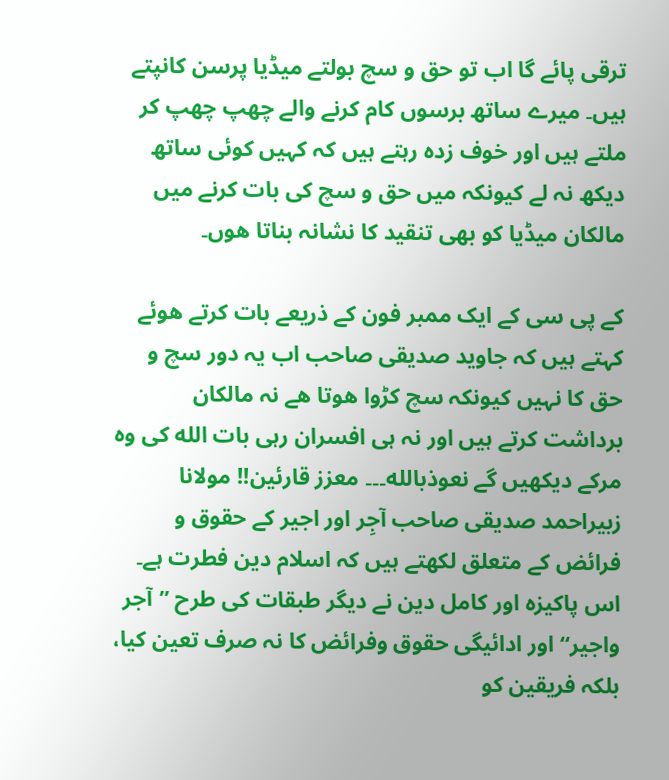ترقی پائے گا اب تو حق و سچ بولتے میڈیا پرسن کانپتے ہیں۔ میرے ساتھ برسوں کام کرنے والے چھپ چھپ کر ملتے ہیں اور خوف زدہ رہتے ہیں کہ کہیں کوئی ساتھ دیکھ نہ لے کیونکہ میں حق و سچ کی بات کرنے میں مالکان میڈیا کو بھی تنقید کا نشانہ بناتا ھوں۔

کے پی سی کے ایک ممبر فون کے ذریعے بات کرتے ھوئے کہتے ہیں کہ جاوید صدیقی صاحب اب یہ دور سچ و حق کا نہیں کیونکہ سچ کڑوا ھوتا ھے نہ مالکان برداشت کرتے ہیں اور نہ ہی افسران رہی بات الله کی وہ مرکے دیکھیں گے نعوذبالله۔۔۔ معزز قارئین!! مولانا زبیراحمد صدیقی صاحب آجِر اور اجیر کے حقوق و فرائض کے متعلق لکھتے ہیں کہ اسلام دین فطرت ہے۔ اس پاکیزہ اور کامل دین نے دیگر طبقات کی طرح ’’آجر واجیر‘‘ اور ادائیگی حقوق وفرائض کا نہ صرف تعین کیا، بلکہ فریقین کو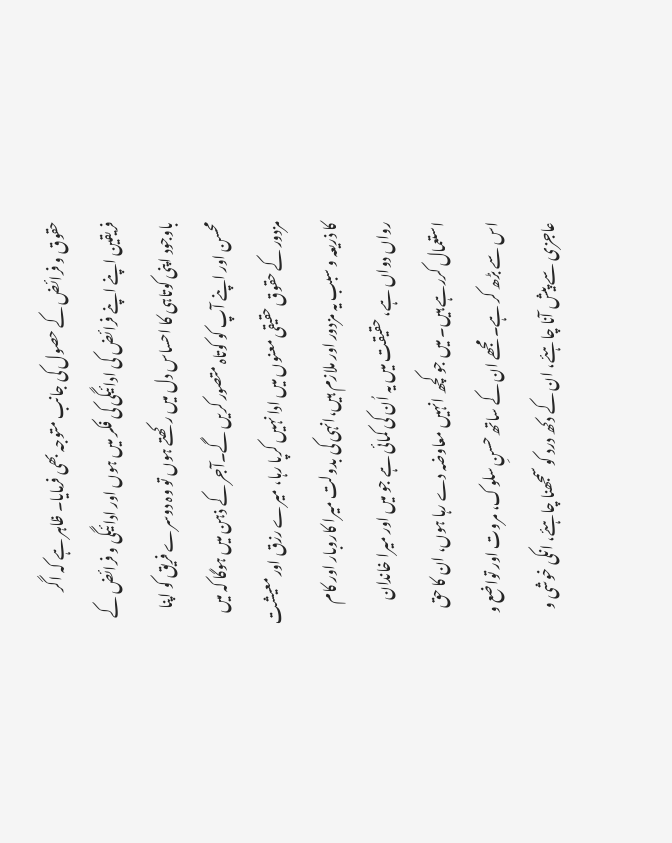حقوق و فرائض کے حصول کی جانب متوجہ بھی فرمایا۔ ظاہر ہے کہ اگر فریقین اپنے اپنے فرائض کی ادائیگی کی فکر میں ہوں اور ادائیگی و فرائض کے باوجود اپنی کوتاہی کا احساس دل میں رکھتے ہوں تو وہ دوسرے فریق کو اپنا محسن اور اپنے آپ کو کوتاہ متصور کریں گے۔آجر کے ذہن میں ہوگا کہ میں مزدور کے حقوق حقیقی معنوں میں ادا نہیں کرپا رہا، میرے رزق اور معیشت کا ذریعہ و سبب یہ مزدور اور ملازم ہیں،انہی کی بدولت میرا کاروبار اور کام رواں دواں ہے، حقیقت میں یہ اُن کی کمائی ہے جو میں اور میرا خاندان استعمال کررہے ہیں۔ میں جو کچھ انہیں معاوضہ دے رہا ہوں، ان کا حق اس سے بڑھ کر ہے۔ مجھے ان کے ساتھ حسنِ سلوک، مروت اور تواضع و عاجزی سے پیش آنا چاہئے، ان کے دکھ درد کو سمجھنا چاہئے، انکی خوشی و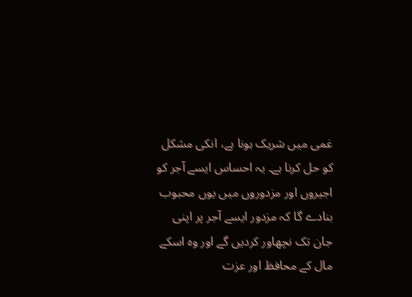غمی میں شریک ہونا ہے، انکی مشکل کو حل کرنا ہے۔ یہ احساس ایسے آجر کو اجیروں اور مزدوروں میں یوں محبوب بنادے گا کہ مزدور ایسے آجر پر اپنی جان تک نچھاور کردیں گے اور وہ اسکے مال کے محافظ اور عزت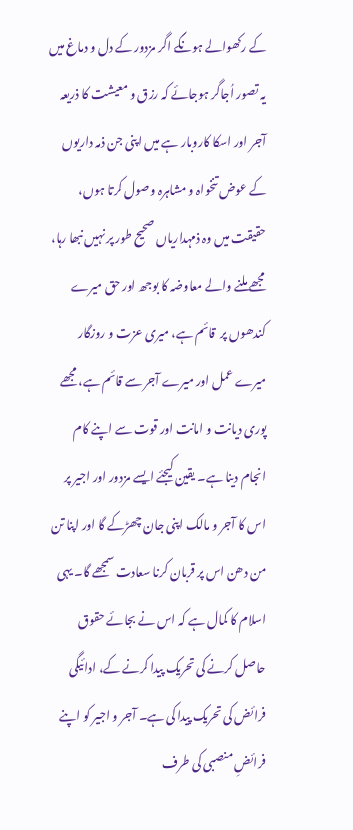کے رکھوالے ہونگے اگر مزدور کے دل و دماغ میں یہ تصور اُجاگر ہوجائے کہ رزق و معیشت کا ذریعہ آجر اور اسکا کاروبار ہے میں اپنی جن ذمہ داریوں کے عوض تنخواہ و مشاہرہ وصول کرتا ہوں، حقیقت میں وہ ذمہداریاں صحیح طور پر نہیں نبھا رہا، مجھے ملنے والے معاوضہ کا بوجھ اور حق میرے کندھوں پر  قائم ہے، میری عزت و روزگار میرے عمل اور میرے آجر سے قائم ہے، مجھے پوری دیانت و امانت اور قوت سے اپنے کام انجام دینا ہے۔ یقین کیجئے ایسے مزدور اور اجیر پر اس کا آجر و مالک اپنی جان چھڑکے گا اور اپنا تن من دھن اس پر قربان کرنا سعادت سمجھے گا۔ یہی اسلام کا کمال ہے کہ اس نے بجائے حقوق حاصل کرنے کی تحریک پیدا کرنے کے، ادائیگی فرائض کی تحریک پیدا کی ہے۔ آجر و اجیر کو اپنے فرائضِ منصبی کی طرف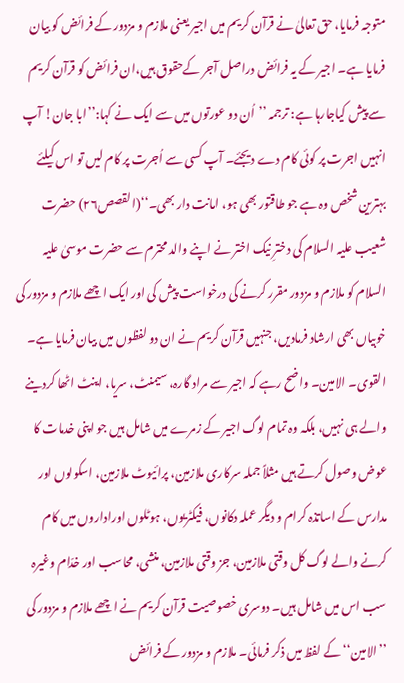متوجہ فرمایا، حق تعالیٰ نے قرآن کریم میں اجیر یعنی ملازم و مزدور کے فرائض کو بیان فرمایا ہے۔ اجیر کے یہ فرائض دراصل آجر کےحقوق ہیں،ان فرائض کو قرآن کریم سے پیش کیاجارہا ہے: ترجمہ ’’اُن دو عورتوں میں سے ایک نے کہا:’’ابا جان! آپ انہیں اجرت پر کوئی کام دے دیجئے۔ آپ کسی سے اُجرت پر کام لیں تو اس کیلئے بہترین شخص وہ ہے جو طاقتور بھی ہو، امانت دار بھی۔‘‘(القصص۲۶) حضرت شعیب علیہ السلام کی دخترِ نیک اختر نے اپنے والد محترم سے حضرت موسیٰ علیہ السلام کو ملازم و مزدور مقرر کرنے کی درخواست پیش کی اور ایک اچھے ملازم و مزدور کی خوبیاں بھی ارشاد فرمادیں، جنہیں قرآن کریم نے ان دو لفظوں میں بیان فرمایا ہے۔ القوی۔ الامین۔ واضح رہے کہ اجیر سے مراد گارہ، سیمنٹ، سریا، اینٹ اٹھا کردینے والے ہی نہیں، بلکہ وہ تمام لوگ اجیر کے زمرے میں شامل ہیں جو اپنی خدمات کا عوض وصول کرتے ہیں مثلاً جملہ سرکاری ملازمین، پرائیوٹ ملازمین، اسکولوں اور مدارس کے اساتذہ کرام و دیگر عملہ دکانوں، فیکٹریوں، ہوٹلوں اوراداروں میں کام کرنے والے لوگ کل وقتی ملازمین، جز وقتی ملازمین، منشی، محاسب اور خدّام وغیرہ سب اس میں شامل ہیں۔ دوسری خصوصیت قرآن کریم نے اچھے ملازم و مزدور کی ’’الامین‘‘ کے لفظ میں ذکر فرمائی۔ ملازم و مزدور کے فرائض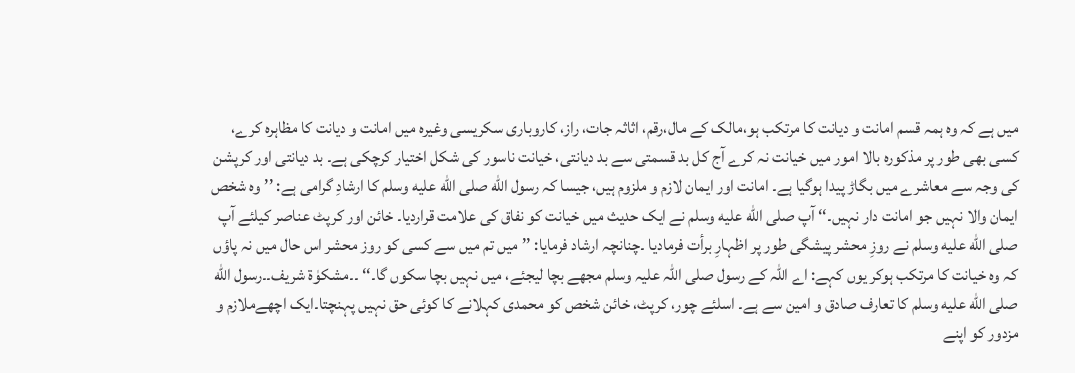میں ہے کہ وہ ہمہ قسم امانت و دیانت کا مرتکب ہو،مالک کے مال،رقم، اثاثہ جات، راز، کاروباری سکریسی وغیرہ میں امانت و دیانت کا مظاہرہ کرے، کسی بھی طور پر مذکورہ بالا امور میں خیانت نہ کرے آج کل بد قسمتی سے بد دیانتی، خیانت ناسور کی شکل اختیار کرچکی ہے۔ بد دیانتی اور کرپشن کی وجہ سے معاشرے میں بگاڑ پیدا ہوگیا ہے۔ امانت اور ایمان لازم و ملزوم ہیں، جیسا کہ رسول الله صلى الله عليه وسلم کا ارشادِ گرامی ہے: ’’وہ شخص ایمان والا نہیں جو امانت دار نہیں۔‘‘ آپ صلى الله عليه وسلم نے ایک حدیث میں خیانت کو نفاق کی علامت قراردیا۔ خائن اور کرپٹ عناصر کیلئے آپ صلى الله عليه وسلم نے روزِ محشر پیشگی طور پر اظہارِ برأت فرمادیا ۔چنانچہ ارشاد فرمایا: ’’میں تم میں سے کسی کو روز محشر اس حال میں نہ پاؤں کہ وہ خیانت کا مرتکب ہوکر یوں کہے: اے اللہ کے رسول صلی اللہ علیہ وسلم مجھے بچا لیجئے، میں نہیں بچا سکوں گا۔‘‘ ۔۔مشکوٰۃ شریف۔۔رسول الله صلى الله عليه وسلم کا تعارف صادق و امین سے ہے۔ اسلئے چور، کرپٹ، خائن شخص کو محمدی کہلانے کا کوئی حق نہیں پہنچتا۔ایک اچھےملازم و مزدور کو اپنے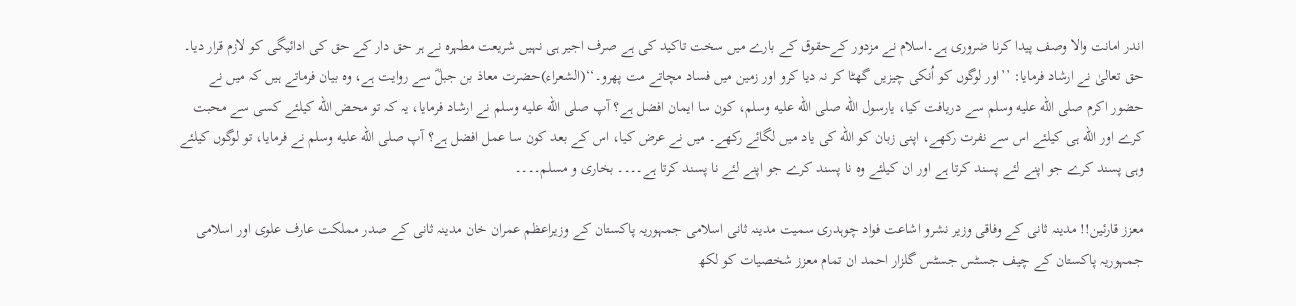اندر امانت والا وصف پیدا کرنا ضروری ہے۔اسلام نے مزدور کےحقوق کے بارے میں سخت تاکید کی ہے صرف اجیر ہی نہیں شریعت مطہرہ نے ہر حق دار کے حق کی ادائیگی کو لازم قرار دیا۔ حق تعالیٰ نے ارشاد فرمایا: ’’اور لوگوں کو اُنکی چیزیں گھٹا کر نہ دیا کرو اور زمین میں فساد مچاتے مت پھرو۔‘‘(الشعراء)حضرت معاذ بن جبلؓ سے روایت ہے، وہ بیان فرماتے ہیں کہ میں نے حضور اکرم صلى الله عليه وسلم سے دریافت کیا، یارسول الله صلى الله عليه وسلم، کون سا ایمان افضل ہے؟ آپ صلى الله عليه وسلم نے ارشاد فرمایا، یہ کہ تو محض الله کیلئے کسی سے محبت کرے اور الله ہی کیلئے اس سے نفرت رکھے، اپنی زبان کو الله کی یاد میں لگائے رکھے۔ میں نے عرض کیا، اس کے بعد کون سا عمل افضل ہے؟ آپ صلى الله عليه وسلم نے فرمایا، تو لوگوں کیلئے وہی پسند کرے جو اپنے لئے پسند کرتا ہے اور ان کیلئے وہ نا پسند کرے جو اپنے لئے نا پسند کرتا ہے۔۔۔۔ بخاری و مسلم۔۔۔۔

معزز قارئین!! مدینہ ثانی کے وفاقی وزیر نشرو اشاعت فواد چوہدری سمیت مدینہ ثانی اسلامی جمہوریہ پاکستان کے وزیراعظم عمران خان مدینہ ثانی کے صدر مملکت عارف علوی اور اسلامی جمہوریہ پاکستان کے چیف جسٹس جسٹس گلزار احمد ان تمام معزز شخصیات کو لکھ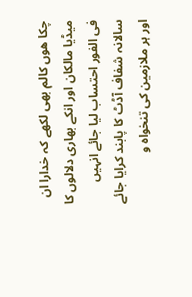چکا ھوں کالم بھی لکھے کہ خدارا ان میڈیا مالکان اور انکے بھاری دلالوں کا فی الفور احتساب لیا جائے انہیں سالانہ شفاف آڈٹ کا پابند کرایا جائے اور ہر ملازمین کی تنخواہ و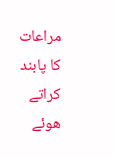مراعات کا پابند کراتے ھوئے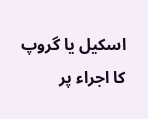اسکیل یا گروپ کا اجراء پر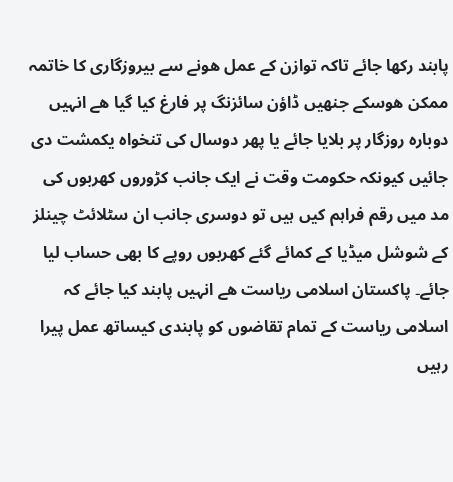پابند رکھا جائے تاکہ توازن کے عمل ھونے سے بیروزگاری کا خاتمہ ممکن ھوسکے جنھیں ڈاؤن سائزنگ پر فارغ کیا گیا ھے انہیں دوبارہ روزگار پر بلایا جائے یا پھر دوسال کی تنخواہ یکمشت دی جائیں کیونکہ حکومت وقت نے ایک جانب کڑوروں کھربوں کی مد میں رقم فراہم کیں ہیں تو دوسری جانب ان سٹلائٹ چینلز کے شوشل میڈیا کے کمائے گئے کھربوں روپے کا بھی حساب لیا جائے۔ پاکستان اسلامی ریاست ھے انہیں پابند کیا جائے کہ اسلامی ریاست کے تمام تقاضوں کو پابندی کیساتھ عمل پیرا رہیں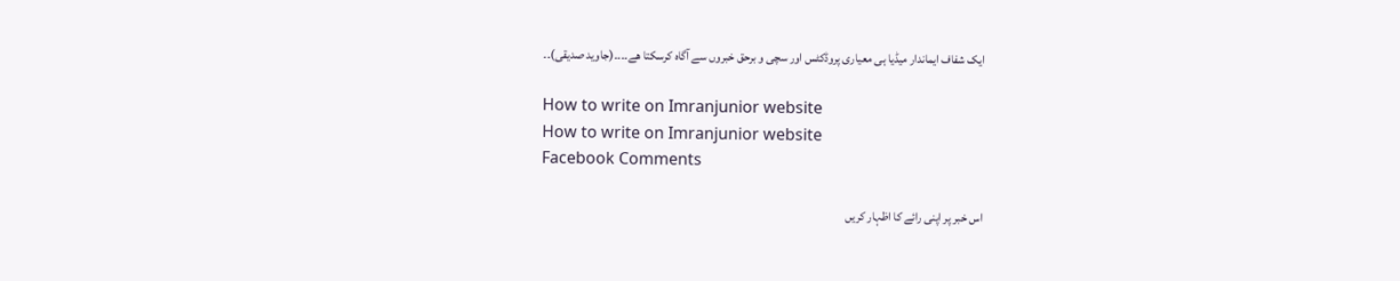ایک شفاف ایماندار میڈیا ہی معیاری پروڈکٹس اور سچی و برحق خبروں سے آگاہ کرسکتا ھے۔۔۔۔(جاوید صدیقی)۔۔

How to write on Imranjunior website
How to write on Imranjunior website
Facebook Comments

اس خبر پر اپنی رائے کا اظہار کریں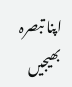اپنا تبصرہ بھیجیں